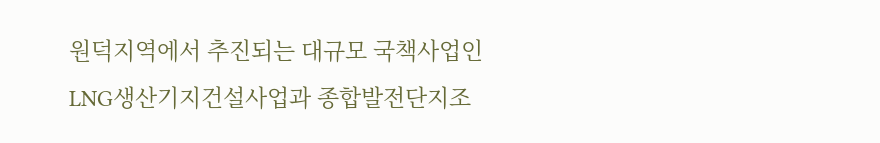원덕지역에서 추진되는 대규모 국책사업인 LNG생산기지건설사업과 종합발전단지조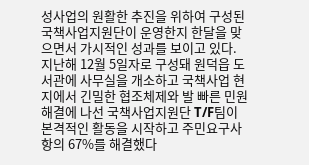성사업의 원활한 추진을 위하여 구성된 국책사업지원단이 운영한지 한달을 맞으면서 가시적인 성과를 보이고 있다.
지난해 12월 5일자로 구성돼 원덕읍 도서관에 사무실을 개소하고 국책사업 현지에서 긴밀한 협조체제와 발 빠른 민원해결에 나선 국책사업지원단 T/F팀이 본격적인 활동을 시작하고 주민요구사항의 67%를 해결했다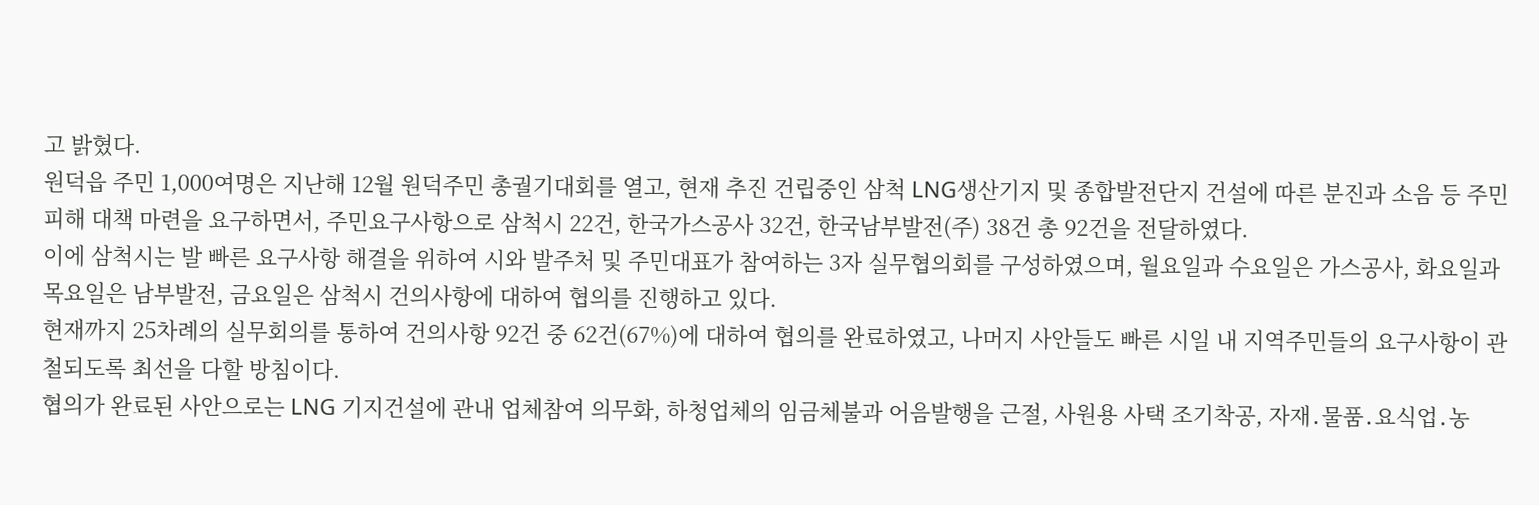고 밝혔다.
원덕읍 주민 1,000여명은 지난해 12월 원덕주민 총궐기대회를 열고, 현재 추진 건립중인 삼척 LNG생산기지 및 종합발전단지 건설에 따른 분진과 소음 등 주민 피해 대책 마련을 요구하면서, 주민요구사항으로 삼척시 22건, 한국가스공사 32건, 한국남부발전(주) 38건 총 92건을 전달하였다.
이에 삼척시는 발 빠른 요구사항 해결을 위하여 시와 발주처 및 주민대표가 참여하는 3자 실무협의회를 구성하였으며, 월요일과 수요일은 가스공사, 화요일과 목요일은 남부발전, 금요일은 삼척시 건의사항에 대하여 협의를 진행하고 있다.
현재까지 25차례의 실무회의를 통하여 건의사항 92건 중 62건(67%)에 대하여 협의를 완료하였고, 나머지 사안들도 빠른 시일 내 지역주민들의 요구사항이 관철되도록 최선을 다할 방침이다.
협의가 완료된 사안으로는 LNG 기지건설에 관내 업체참여 의무화, 하청업체의 임금체불과 어음발행을 근절, 사원용 사택 조기착공, 자재․물품․요식업․농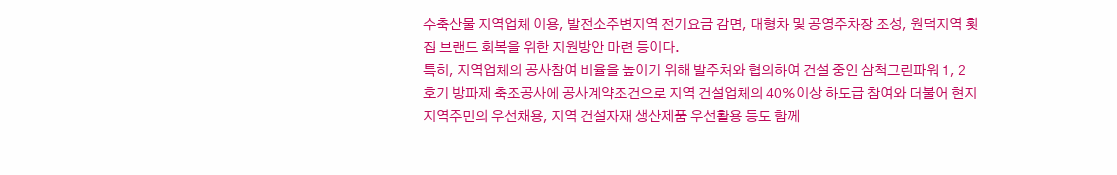수축산물 지역업체 이용, 발전소주변지역 전기요금 감면, 대형차 및 공영주차장 조성, 원덕지역 횟집 브랜드 회복을 위한 지원방안 마련 등이다.
특히, 지역업체의 공사참여 비율을 높이기 위해 발주처와 협의하여 건설 중인 삼척그린파워 1, 2호기 방파제 축조공사에 공사계약조건으로 지역 건설업체의 40%이상 하도급 참여와 더불어 현지 지역주민의 우선채용, 지역 건설자재 생산제품 우선활용 등도 함께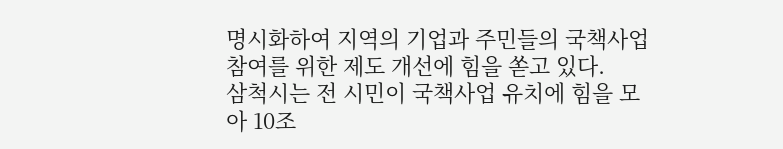명시화하여 지역의 기업과 주민들의 국책사업 참여를 위한 제도 개선에 힘을 쏟고 있다.
삼척시는 전 시민이 국책사업 유치에 힘을 모아 10조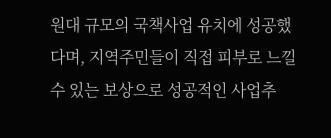원대 규모의 국책사업 유치에 성공했다며, 지역주민들이 직접 피부로 느낄 수 있는 보상으로 성공적인 사업추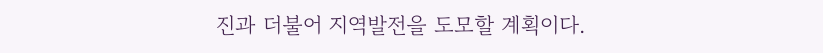진과 더불어 지역발전을 도모할 계획이다.